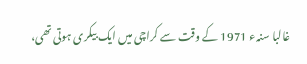غالبا سنہء 1971 کے وقت سے کراچی میں ایک بیکری ہوتی تھی،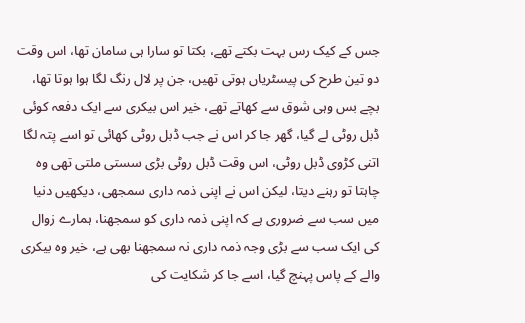جس کے کیک رس بہت بکتے تھے، بکتا تو سارا ہی سامان تھا، اس وقت دو تین طرح کی پیسٹریاں ہوتی تھیں، جن پر لال رنگ لگا ہوا ہوتا تھا، بچے بس وہی شوق سے کھاتے تھے، خیر اس بیکری سے ایک دفعہ کوئی ڈبل روٹی لے گیا، گھر جا کر اس نے جب ڈبل روٹی کھائی تو اسے پتہ لگا اتنی کڑوی ڈبل روٹی، اس وقت ڈبل روٹی بڑی سستی ملتی تھی وہ چاہتا تو رہنے دیتا، لیکن اس نے اپنی ذمہ داری سمجھی، دیکھیں دنیا میں سب سے ضروری ہے کہ اپنی ذمہ داری کو سمجھنا، ہمارے زوال کی ایک سب سے بڑی وجہ ذمہ داری نہ سمجھنا بھی ہے، خیر وہ بیکری والے کے پاس پہنچ گیا، اسے جا کر شکایت کی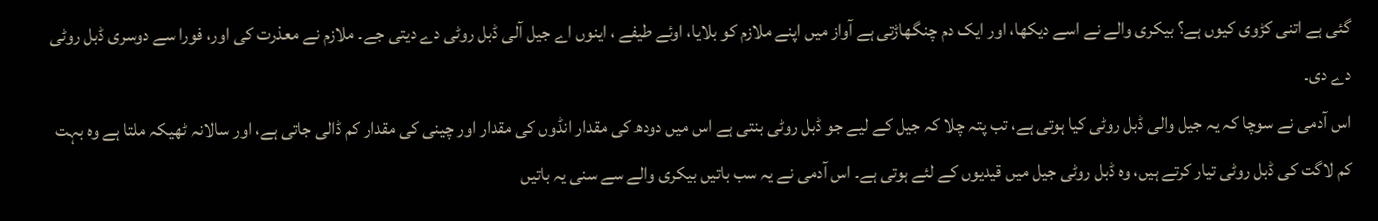گئی ہے اتنی کڑوی کیوں ہے؟ بیکری والے نے اسے دیکھا، اور ایک دم چنگھاڑتی ہے آواز میں اپنے ملازم کو بلایا، اوئے طیفے ، اینوں اے جیل آلی ڈبل روٹی دے دیتی جے۔ ملازم نے معذرت کی اور، فورا سے دوسری ڈبل روٹی دے دی۔
اس آدمی نے سوچا کہ یہ جیل والی ڈبل روٹی کیا ہوتی ہے، تب پتہ چلا کہ جیل کے لیے جو ڈبل روٹی بنتی ہے اس میں دودھ کی مقدار انڈوں کی مقدار اور چینی کی مقدار کم ڈالی جاتی ہے، اور سالانہ ٹھیکہ ملتا ہے وہ بہت کم لاگت کی ڈبل روٹی تیار کرتے ہیں، وہ ڈبل روٹی جیل میں قیدیوں کے لئے ہوتی ہے۔ اس آدمی نے یہ سب باتیں بیکری والے سے سنی یہ باتیں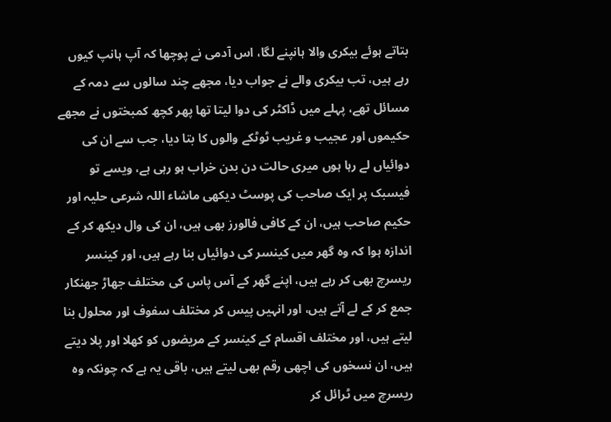بتاتے ہوئے بیکری والا ہانپنے لگا، اس آدمی نے پوچھا کہ آپ ہانپ کیوں رہے ہیں، تب بیکری والے نے جواب دیا، مجھے چند سالوں سے دمہ کے مسائل تھے، پہلے میں ڈاکٹر کی دوا لیتا تھا پھر کچھ کمبختوں نے مجھے حکیموں اور عجیب و غریب ٹوٹکے والوں کا بتا دیا، جب سے ان کی دوائیاں لے رہا ہوں میری حالت دن بدن خراب ہو رہی ہے، ویسے تو فیسبک پر ایک صاحب کی پوسٹ دیکھی ماشاء اللہ شرعی حلیہ اور حکیم صاحب ہیں، ان کے کافی فالورز بھی ہیں، ان کی وال دیکھ کر کے اندازہ ہوا کہ وہ گھر میں کینسر کی دوائیاں بنا رہے ہیں، اور کینسر ریسرچ بھی کر رہے ہیں، اپنے گھر کے آس پاس کی مختلف جھاڑ جھنکار جمع کر کے لے آتے ہیں، اور انہیں پیس کر مختلف سفوف اور محلول بنا لیتے ہیں، اور مختلف اقسام کے کینسر کے مریضوں کو کھلا اور پلا دیتے ہیں، ان نسخوں کی اچھی رقم بھی لیتے ہیں، باقی یہ ہے کہ چونکہ وہ ریسرچ میں ٹرائل کر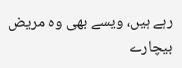رہے ہیں، ویسے بھی وہ مریض بیچارے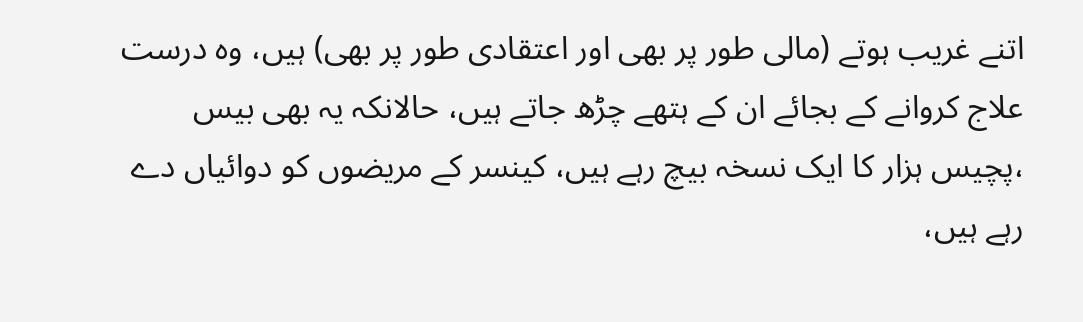اتنے غریب ہوتے (مالی طور پر بھی اور اعتقادی طور پر بھی) ہیں، وہ درست علاج کروانے کے بجائے ان کے ہتھے چڑھ جاتے ہیں، حالانکہ یہ بھی بیس ،پچیس ہزار کا ایک نسخہ بیچ رہے ہیں، کینسر کے مریضوں کو دوائیاں دے رہے ہیں،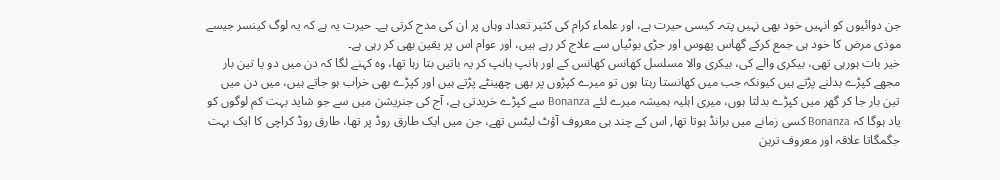جن دوائیوں کو انہیں خود بھی نہیں پتہ۔ کیسی حیرت ہے، اور علماء کرام کی کثیر تعداد وہاں پر ان کی مدح کرتی ہے۔ حیرت یہ ہے کہ یہ لوگ کینسر جیسے موذی مرض کا خود ہی جمع کرکے گھاس پھوس اور جڑی بوٹیاں سے علاج کر رہے ہیں، اور عوام اس پر یقین بھی کر رہی ہے۔
خیر بات ہورہی تھی، بیکری والے کی، بیکری والا مسلسل کھانس کھانس کے اور ہانپ ہانپ کر یہ باتیں بتا رہا تھا، وہ کہنے لگا کہ دن میں دو یا تین بار مجھے کپڑے بدلنے پڑتے ہیں کیونکہ جب میں کھانستا رہتا ہوں تو میرے کپڑوں پر بھی چھینٹے پڑتے ہیں اور کپڑے بھی خراب ہو جاتے ہیں، میں دن میں تین بار جا کر گھر میں کپڑے بدلتا ہوں، میری اہلیہ ہمیشہ میرے لئے Bonanza سے کپڑے خریدتی ہے، آج کی جنریشن میں سے جو شاید بہت کم لوگوں کو یاد ہوگا کہ Bonanza کسی زمانے میں برانڈ ہوتا تھا, اس کے چند ہی معروف آؤٹ لیٹس تھے، جن میں ایک طارق روڈ پر تھا، طارق روڈ کراچی کا ایک بہت جگمگاتا علاقہ اور معروف ترین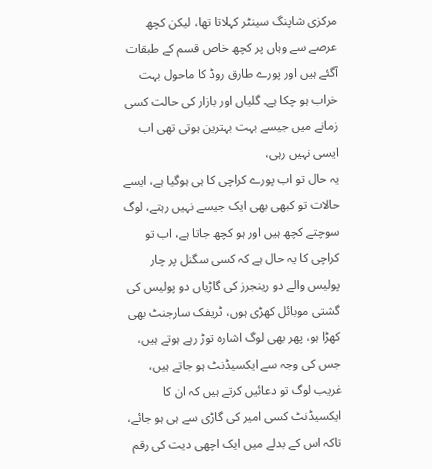مرکزی شاپنگ سینٹر کہلاتا تھا، لیکن کچھ عرصے سے وہاں پر کچھ خاص قسم کے طبقات آگئے ہیں اور پورے طارق روڈ کا ماحول بہت خراب ہو چکا ہے۔ گلیاں اور بازار کی حالت کسی زمانے میں جیسے بہت بہترین ہوتی تھی اب ایسی نہیں رہی،
یہ حال تو اب پورے کراچی کا ہی ہوگیا ہے، ایسے حالات تو کبھی بھی ایک جیسے نہیں رہتے، لوگ سوچتے کچھ ہیں اور ہو کچھ جاتا ہے، اب تو کراچی کا یہ حال ہے کہ کسی سگنل پر چار پولیس والے دو رینجرز کی گاڑیاں دو پولیس کی گشتی موبائل کھڑی ہوں، ٹریفک سارجنٹ بھی کھڑا ہو، پھر بھی لوگ اشارہ توڑ رہے ہوتے ہیں، جس کی وجہ سے ایکسیڈنٹ ہو جاتے ہیں، غریب لوگ تو دعائیں کرتے ہیں کہ ان کا ایکسیڈنٹ کسی امیر کی گاڑی سے ہی ہو جائے، تاکہ اس کے بدلے میں ایک اچھی دیت کی رقم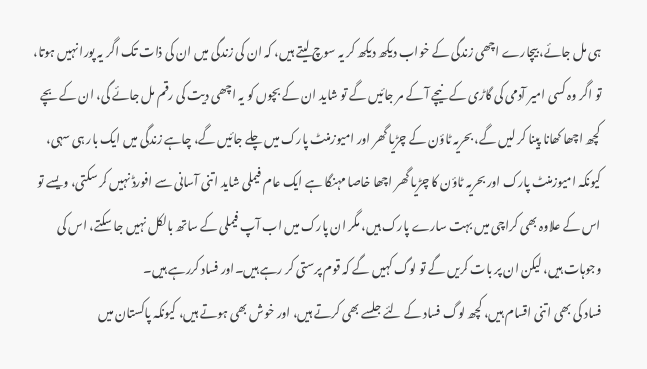ہی مل جائے، بیچارے اچھی زندگی کے خواب دیکھ دیکھ کر یہ سوچ لیتے ہیں، کہ ان کی زندگی میں ان کی ذات تک اگر یہ پورا نہیں ہوتا، تو اگر وہ کسی امیر آدمی کی گاڑی کے نیچے آ کے مر جائیں گے تو شاید ان کے بچوں کو یہ اچھی دیت کی رقم مل جائے گی، ان کے بچے کچھ اچھا کھانا پینا کر لیں گے، بحریہ ٹاؤن کے چڑیا گھر اور امیوزمنٹ پارک میں چلے جائیں گے، چاہے زندگی میں ایک بار ہی سہی، کیونکہ امیوزمنٹ پارک اور بحریہ ٹاؤن کا چڑیا گھر اچھا خاصا مہنگا ہے ایک عام فیملی شاید اتنی آسانی سے افورڈ نہیں کر سکتی، ویسے تو اس کے علاوہ بھی کراچی میں بہت سارے پارک ہیں، مگر ان پارک میں اب آپ فیملی کے ساتھ بالکل نہیں جا سکتے، اس کی وجوہات ہیں، لیکن ان پر بات کریں گے تو لوگ کہیں گے کہ قوم پرستی کر رہے ہیں۔اور فساد کررہے ہیں۔
فساد کی بھی اتنی اقسام ہیں، کچھ لوگ فساد کے لئے جلسے بھی کرتے ہیں، اور خوش بھی ہوتے ہیں، کیونکہ پاکستان میں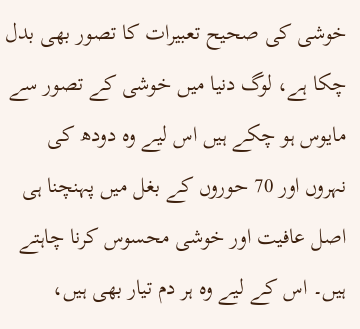خوشی کی صحیح تعبیرات کا تصور بھی بدل چکا ہے، لوگ دنیا میں خوشی کے تصور سے مایوس ہو چکے ہیں اس لیے وہ دودھ کی نہروں اور 70 حوروں کے بغل میں پہنچنا ہی اصل عافیت اور خوشی محسوس کرنا چاہتے ہیں۔ اس کے لیے وہ ہر دم تیار بھی ہیں،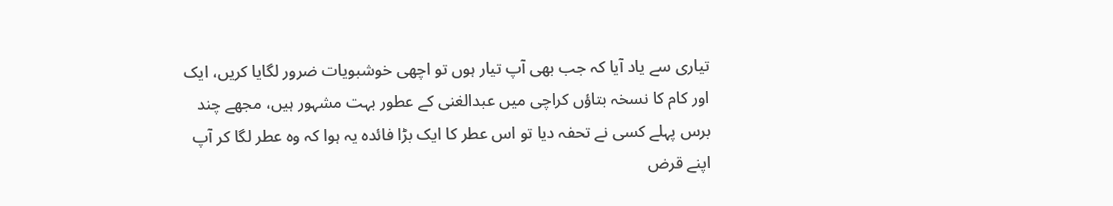تیاری سے یاد آیا کہ جب بھی آپ تیار ہوں تو اچھی خوشبویات ضرور لگایا کریں، ایک اور کام کا نسخہ بتاؤں کراچی میں عبدالغنی کے عطور بہت مشہور ہیں، مجھے چند برس پہلے کسی نے تحفہ دیا تو اس عطر کا ایک بڑا فائدہ یہ ہوا کہ وہ عطر لگا کر آپ اپنے قرض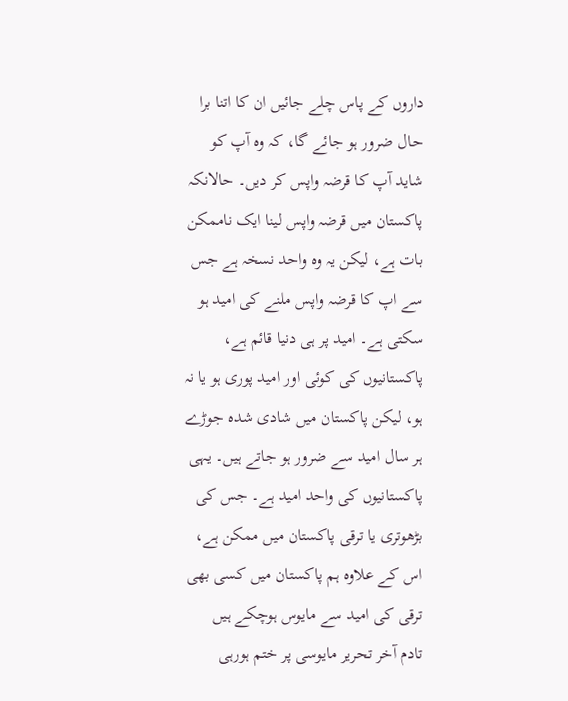داروں کے پاس چلے جائیں ان کا اتنا برا حال ضرور ہو جائے گا، کہ وہ آپ کو شاید آپ کا قرضہ واپس کر دیں۔ حالانکہ پاکستان میں قرضہ واپس لینا ایک ناممکن بات ہے، لیکن یہ وہ واحد نسخہ ہے جس سے اپ کا قرضہ واپس ملنے کی امید ہو سکتی ہے۔ امید پر ہی دنیا قائم ہے، پاکستانیوں کی کوئی اور امید پوری ہو یا نہ ہو، لیکن پاکستان میں شادی شدہ جوڑے ہر سال امید سے ضرور ہو جاتے ہیں۔ یہی پاکستانیوں کی واحد امید ہے۔ جس کی بڑھوتری یا ترقی پاکستان میں ممکن ہے، اس کے علاوہ ہم پاکستان میں کسی بھی ترقی کی امید سے مایوس ہوچکے ہیں
تادم آخر تحریر مایوسی پر ختم ہورہی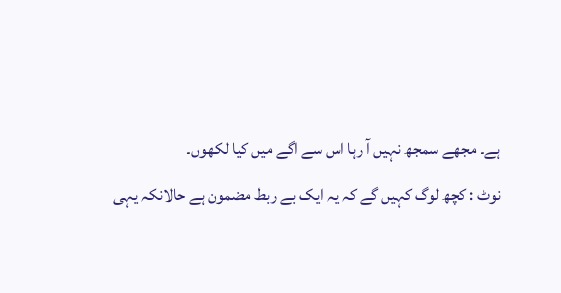ہے۔ مجھے سمجھ نہیں آ رہا اس سے اگے میں کیا لکھوں۔
نوٹ : کچھ لوگ کہیں گے کہ یہ ایک بے ربط مضمون ہے حالانکہ یہی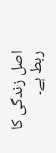اصل زندگی کا ربط ہے۔